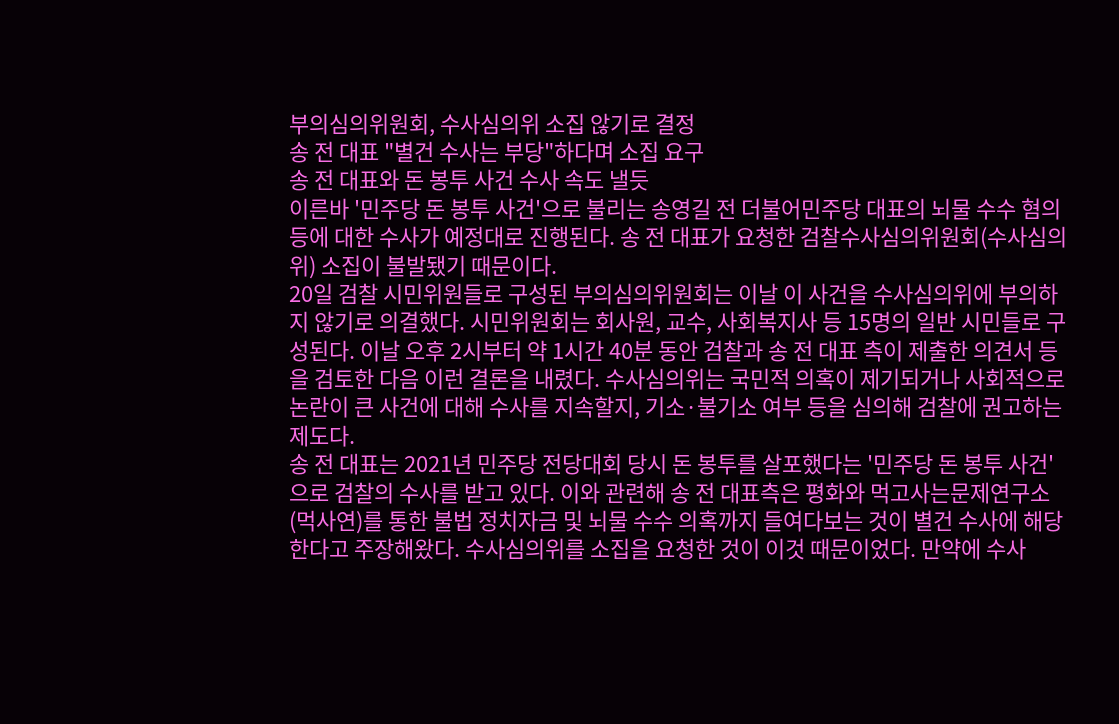부의심의위원회, 수사심의위 소집 않기로 결정
송 전 대표 "별건 수사는 부당"하다며 소집 요구
송 전 대표와 돈 봉투 사건 수사 속도 낼듯
이른바 '민주당 돈 봉투 사건'으로 불리는 송영길 전 더불어민주당 대표의 뇌물 수수 혐의 등에 대한 수사가 예정대로 진행된다. 송 전 대표가 요청한 검찰수사심의위원회(수사심의위) 소집이 불발됐기 때문이다.
20일 검찰 시민위원들로 구성된 부의심의위원회는 이날 이 사건을 수사심의위에 부의하지 않기로 의결했다. 시민위원회는 회사원, 교수, 사회복지사 등 15명의 일반 시민들로 구성된다. 이날 오후 2시부터 약 1시간 40분 동안 검찰과 송 전 대표 측이 제출한 의견서 등을 검토한 다음 이런 결론을 내렸다. 수사심의위는 국민적 의혹이 제기되거나 사회적으로 논란이 큰 사건에 대해 수사를 지속할지, 기소·불기소 여부 등을 심의해 검찰에 권고하는 제도다.
송 전 대표는 2021년 민주당 전당대회 당시 돈 봉투를 살포했다는 '민주당 돈 봉투 사건'으로 검찰의 수사를 받고 있다. 이와 관련해 송 전 대표측은 평화와 먹고사는문제연구소(먹사연)를 통한 불법 정치자금 및 뇌물 수수 의혹까지 들여다보는 것이 별건 수사에 해당한다고 주장해왔다. 수사심의위를 소집을 요청한 것이 이것 때문이었다. 만약에 수사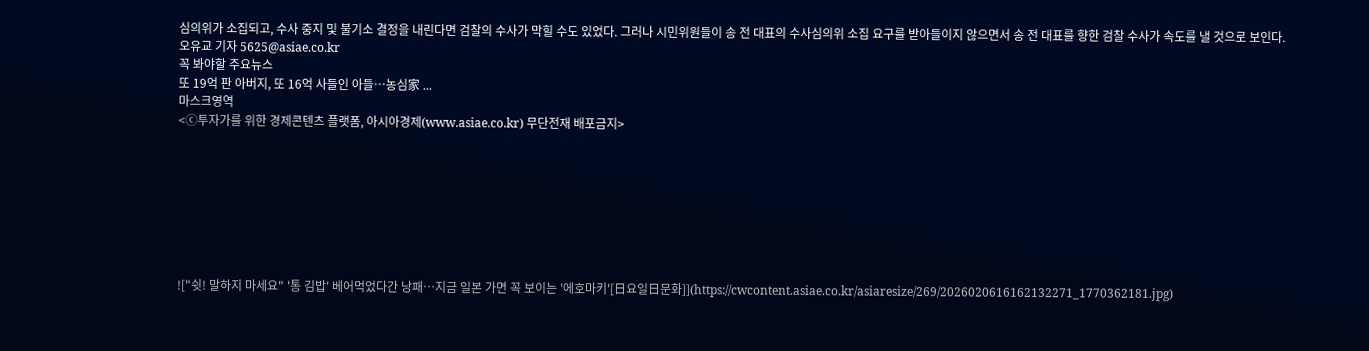심의위가 소집되고, 수사 중지 및 불기소 결정을 내린다면 검찰의 수사가 막힐 수도 있었다. 그러나 시민위원들이 송 전 대표의 수사심의위 소집 요구를 받아들이지 않으면서 송 전 대표를 향한 검찰 수사가 속도를 낼 것으로 보인다.
오유교 기자 5625@asiae.co.kr
꼭 봐야할 주요뉴스
또 19억 판 아버지, 또 16억 사들인 아들…농심家 ...
마스크영역
<ⓒ투자가를 위한 경제콘텐츠 플랫폼, 아시아경제(www.asiae.co.kr) 무단전재 배포금지>








!["쉿! 말하지 마세요" '통 김밥' 베어먹었다간 낭패…지금 일본 가면 꼭 보이는 '에호마키'[日요일日문화]](https://cwcontent.asiae.co.kr/asiaresize/269/2026020616162132271_1770362181.jpg)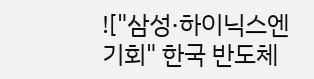!["삼성·하이닉스엔 기회" 한국 반도체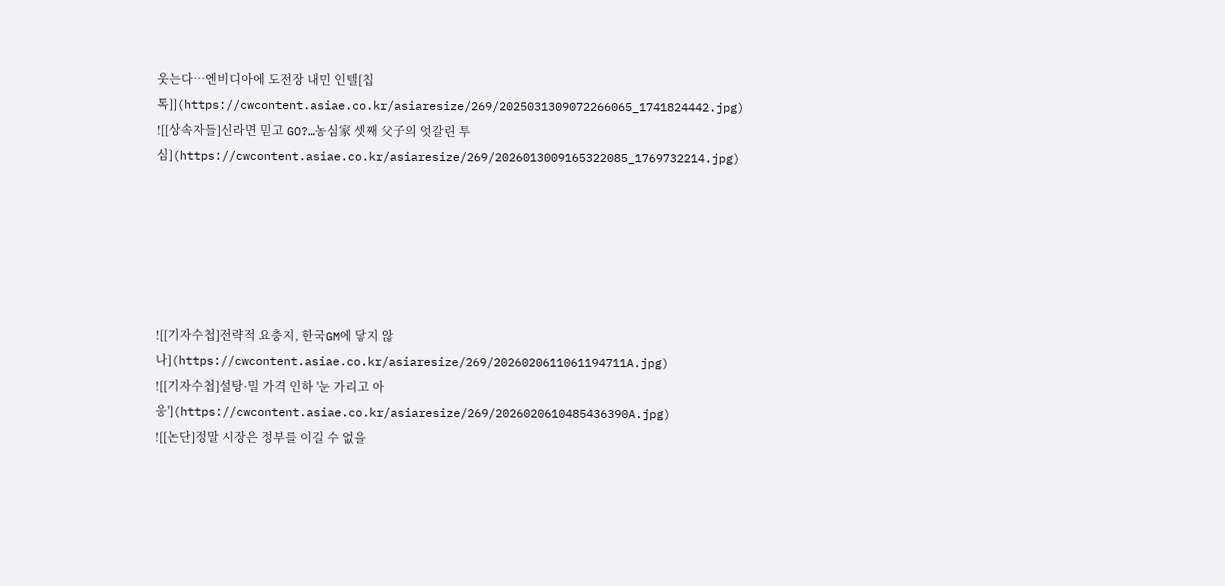웃는다…엔비디아에 도전장 내민 인텔[칩톡]](https://cwcontent.asiae.co.kr/asiaresize/269/2025031309072266065_1741824442.jpg)
![[상속자들]신라면 믿고 GO?…농심家 셋째 父子의 엇갈린 투심](https://cwcontent.asiae.co.kr/asiaresize/269/2026013009165322085_1769732214.jpg)






![[기자수첩]전략적 요충지, 한국GM에 닿지 않나](https://cwcontent.asiae.co.kr/asiaresize/269/2026020611061194711A.jpg)
![[기자수첩]설탕·밀 가격 인하 '눈 가리고 아웅'](https://cwcontent.asiae.co.kr/asiaresize/269/2026020610485436390A.jpg)
![[논단]정말 시장은 정부를 이길 수 없을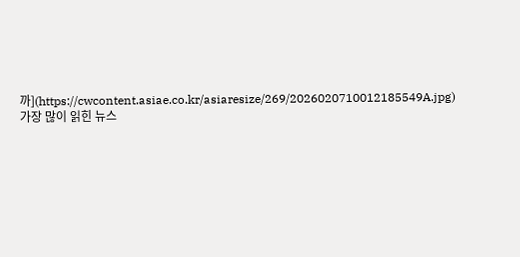까](https://cwcontent.asiae.co.kr/asiaresize/269/2026020710012185549A.jpg)
가장 많이 읽힌 뉴스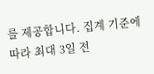를 제공합니다. 집계 기준에 따라 최대 3일 전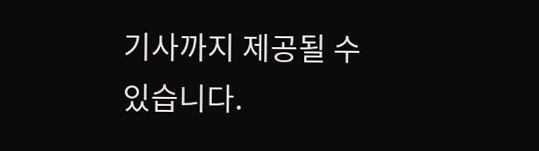기사까지 제공될 수 있습니다.